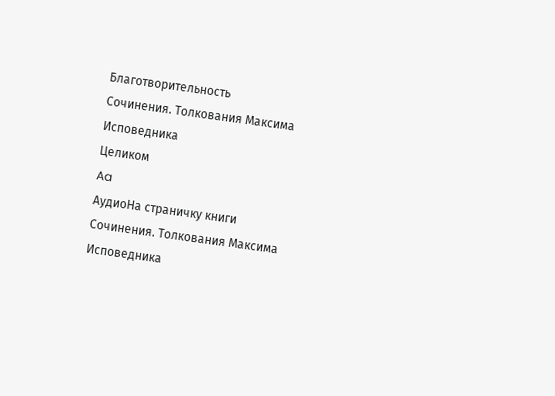Благотворительность
Сочинения. Толкования Максима Исповедника
Целиком
Aa
АудиоНа страничку книги
Сочинения. Толкования Максима Исповедника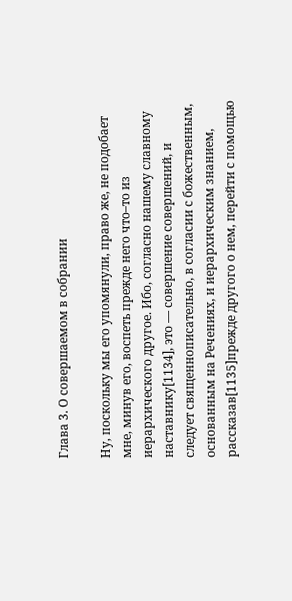Глава 3. О совершаемом в собрании

Ну, поскольку мы его упомянули, право же, не подобает мне, минув его, воспеть прежде него что–то из иерархического другое. Ибо, согласно нашему славному наставнику[1134], это — совершение совершений, и следует священнописательно, в согласии с божественным, основанным на Речениях, и иерархическим знанием, рассказав[1135]прежде другого о нем, перейти с помощью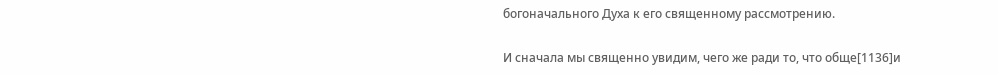богоначального Духа к его священному рассмотрению.

И сначала мы священно увидим, чего же ради то, что обще[1136]и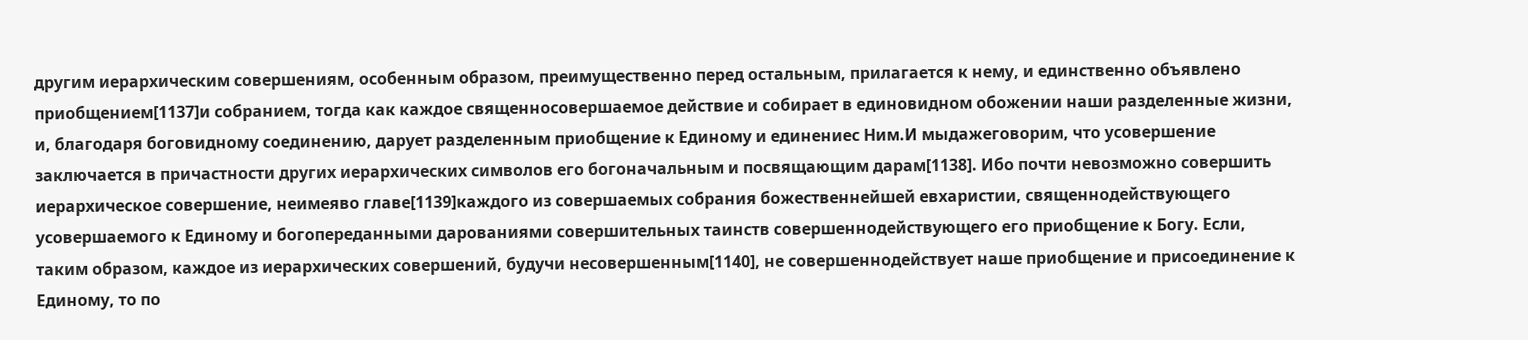другим иерархическим совершениям, особенным образом, преимущественно перед остальным, прилагается к нему, и единственно объявлено приобщением[1137]и собранием, тогда как каждое священносовершаемое действие и собирает в единовидном обожении наши разделенные жизни, и, благодаря боговидному соединению, дарует разделенным приобщение к Единому и единениес Ним.И мыдажеговорим, что усовершение заключается в причастности других иерархических символов его богоначальным и посвящающим дарам[1138]. Ибо почти невозможно совершить иерархическое совершение, неимеяво главе[1139]каждого из совершаемых собрания божественнейшей евхаристии, священнодействующего усовершаемого к Единому и богопереданными дарованиями совершительных таинств совершеннодействующего его приобщение к Богу. Если, таким образом, каждое из иерархических совершений, будучи несовершенным[1140], не совершеннодействует наше приобщение и присоединение к Единому, то по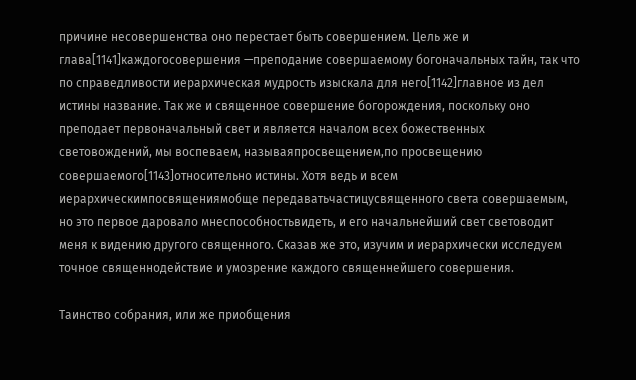причине несовершенства оно перестает быть совершением. Цель же и глава[1141]каждогосовершения —преподание совершаемому богоначальных тайн, так что по справедливости иерархическая мудрость изыскала для него[1142]главное из дел истины название. Так же и священное совершение богорождения, поскольку оно преподает первоначальный свет и является началом всех божественных световождений, мы воспеваем, называяпросвещением,по просвещению совершаемого[1143]относительно истины. Хотя ведь и всем иерархическимпосвящениямобще передаватьчастицусвященного света совершаемым, но это первое даровало мнеспособностьвидеть, и его начальнейший свет световодит меня к видению другого священного. Сказав же это, изучим и иерархически исследуем точное священнодействие и умозрение каждого священнейшего совершения.

Таинство собрания, или же приобщения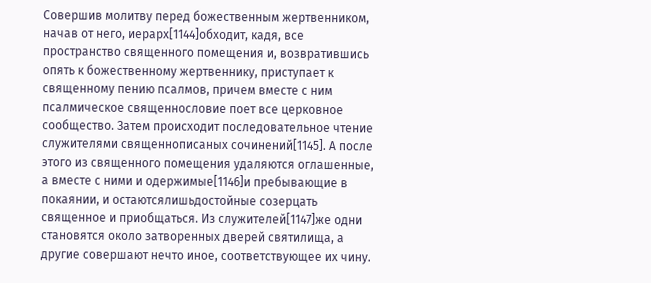Совершив молитву перед божественным жертвенником, начав от него, иерарх[1144]обходит, кадя, все пространство священного помещения и, возвратившись опять к божественному жертвеннику, приступает к священному пению псалмов, причем вместе с ним псалмическое священнословие поет все церковное сообщество. Затем происходит последовательное чтение служителями священнописаных сочинений[1145]. А после этого из священного помещения удаляются оглашенные, а вместе с ними и одержимые[1146]и пребывающие в покаянии, и остаютсялишьдостойные созерцать священное и приобщаться. Из служителей[1147]же одни становятся около затворенных дверей святилища, а другие совершают нечто иное, соответствующее их чину.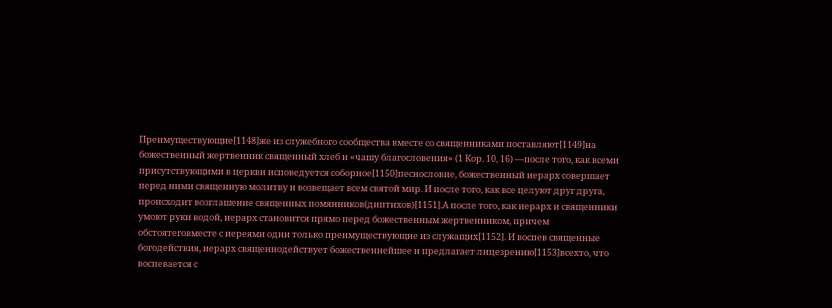Преимуществующие[1148]же из служебного сообщества вместе со священниками поставляют[1149]на божественный жертвенник священный хлеб и «чашу благословения» (1 Кор. 10, 16) —после того, как всеми присутствующими в церкви исповедуется соборное[1150]песнословие, божественный иерарх совершает перед ними священную молитву и возвещает всем святой мир. И после того, как все целуют друг друга, происходит возглашение священных помянников(диптихов)[1151].А после того, как иерарх и священники умоют руки водой, иерарх становится прямо перед божественным жертвенником, причем обстоятеговместе с иереями одни только преимуществующие из служащих[1152]. И воспев священные богодействия, иерарх священнодействует божественнейшее и предлагает лицезрению[1153]всехто, что воспевается с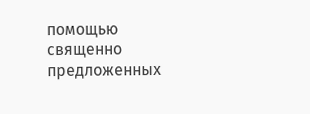помощью священно предложенных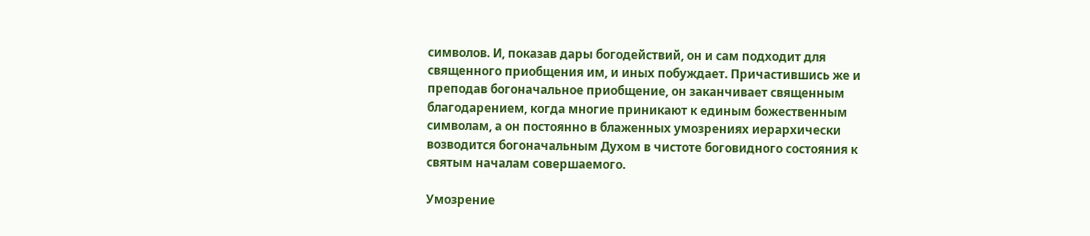символов. И, показав дары богодействий, он и сам подходит для священного приобщения им, и иных побуждает. Причастившись же и преподав богоначальное приобщение, он заканчивает священным благодарением, когда многие приникают к единым божественным символам, а он постоянно в блаженных умозрениях иерархически возводится богоначальным Духом в чистоте боговидного состояния к святым началам совершаемого.

Умозрение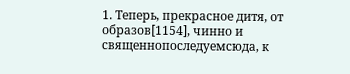1. Теперь, прекрасное дитя, от образов[1154], чинно и священнопоследуемсюда, к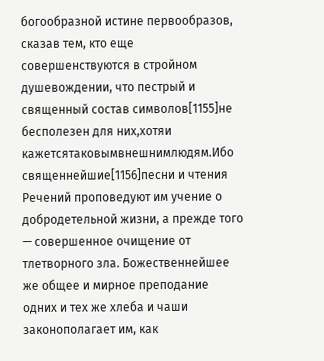богообразной истине первообразов, сказав тем, кто еще совершенствуются в стройном душевождении, что пестрый и священный состав символов[1155]не бесполезен для них,хотяи кажетсятаковымвнешнимлюдям.Ибо священнейшие[1156]песни и чтения Речений проповедуют им учение о добродетельной жизни, а прежде того — совершенное очищение от тлетворного зла. Божественнейшее же общее и мирное преподание одних и тех же хлеба и чаши законополагает им, как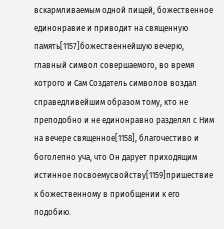вскармливаемым одной пищей, божественное единонравие и приводит на священную память[1157]божественнейшую вечерю, главный символ совершаемого, во время котрого и Сам Создатель символов воздал справедливейшим образом тому, кто не преподобно и не единонравно разделял с Ним на вечере священное[1158], благочестиво и боголепно уча, что Он дарует приходящим истинное посвоемусвойству[1159]пришествие к божественному в приобщении к его подобию.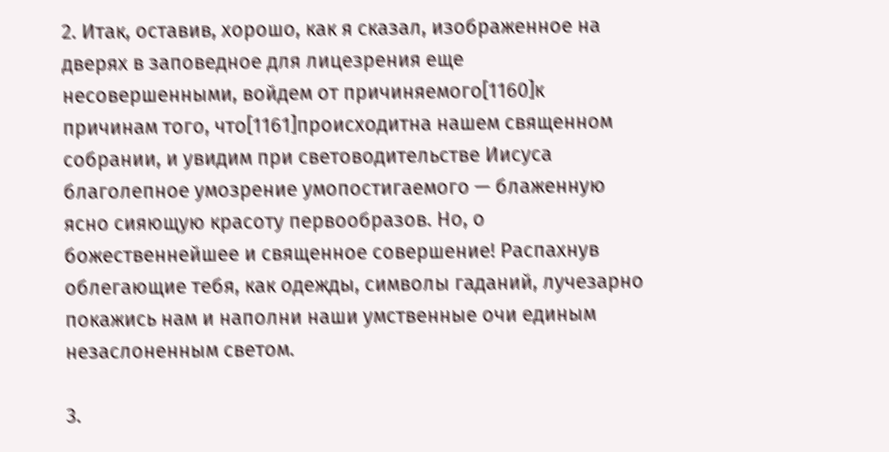2. Итак, оставив, хорошо, как я сказал, изображенное на дверях в заповедное для лицезрения еще несовершенными, войдем от причиняемого[1160]к причинам того, что[1161]происходитна нашем священном собрании, и увидим при световодительстве Иисуса благолепное умозрение умопостигаемого — блаженную ясно сияющую красоту первообразов. Но, о божественнейшее и священное совершение! Распахнув облегающие тебя, как одежды, символы гаданий, лучезарно покажись нам и наполни наши умственные очи единым незаслоненным светом.

3.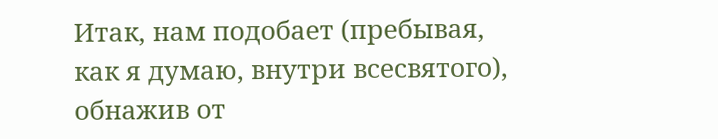Итак, нам подобает (пребывая, как я думаю, внутри всесвятого), обнажив от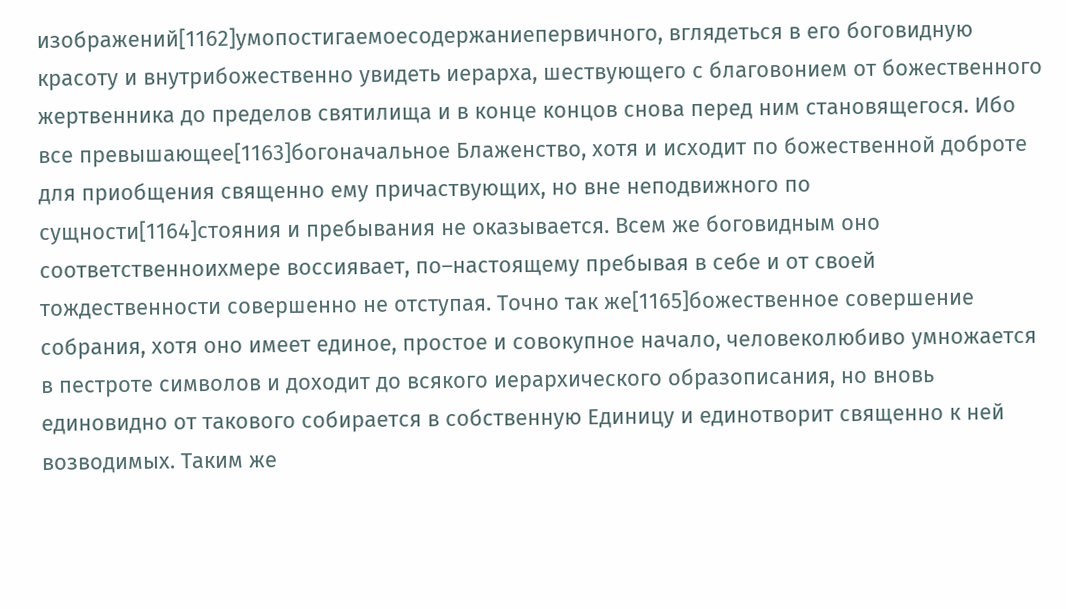изображений[1162]умопостигаемоесодержаниепервичного, вглядеться в его боговидную красоту и внутрибожественно увидеть иерарха, шествующего с благовонием от божественного жертвенника до пределов святилища и в конце концов снова перед ним становящегося. Ибо все превышающее[1163]богоначальное Блаженство, хотя и исходит по божественной доброте для приобщения священно ему причаствующих, но вне неподвижного по сущности[1164]стояния и пребывания не оказывается. Всем же боговидным оно соответственноихмере воссиявает, по–настоящему пребывая в себе и от своей тождественности совершенно не отступая. Точно так же[1165]божественное совершение собрания, хотя оно имеет единое, простое и совокупное начало, человеколюбиво умножается в пестроте символов и доходит до всякого иерархического образописания, но вновь единовидно от такового собирается в собственную Единицу и единотворит священно к ней возводимых. Таким же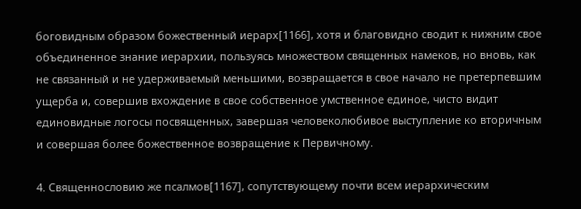боговидным образом божественный иерарх[1166], хотя и благовидно сводит к нижним свое объединенное знание иерархии, пользуясь множеством священных намеков, но вновь, как не связанный и не удерживаемый меньшими, возвращается в свое начало не претерпевшим ущерба и, совершив вхождение в свое собственное умственное единое, чисто видит единовидные логосы посвященных, завершая человеколюбивое выступление ко вторичным и совершая более божественное возвращение к Первичному.

4. Священнословию же псалмов[1167], сопутствующему почти всем иерархическим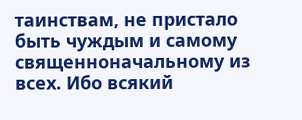таинствам, не пристало быть чуждым и самому священноначальному из всех. Ибо всякий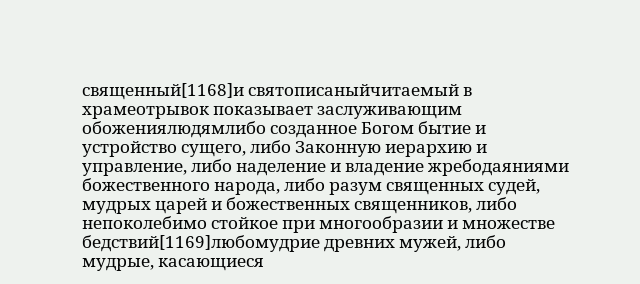священный[1168]и святописаныйчитаемый в храмеотрывок показывает заслуживающим обожениялюдямлибо созданное Богом бытие и устройство сущего, либо Законную иерархию и управление, либо наделение и владение жребодаяниями божественного народа, либо разум священных судей, мудрых царей и божественных священников, либо непоколебимо стойкое при многообразии и множестве бедствий[1169]любомудрие древних мужей, либо мудрые, касающиеся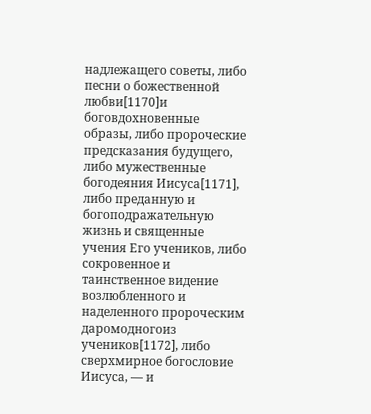надлежащего советы, либо песни о божественной любви[1170]и боговдохновенные образы, либо пророческие предсказания будущего, либо мужественные богодеяния Иисуса[1171], либо преданную и богоподражательную жизнь и священные учения Его учеников, либо сокровенное и таинственное видение возлюбленного и наделенного пророческим даромодногоиз учеников[1172], либо сверхмирное богословие Иисуса, — и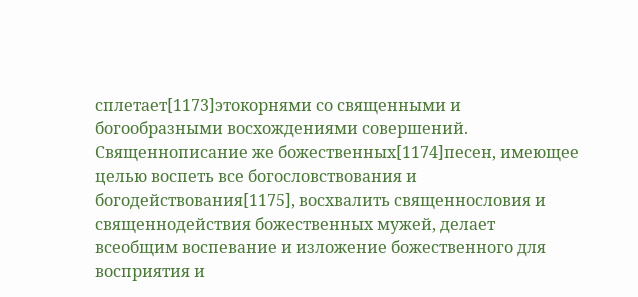сплетает[1173]этокорнями со священными и богообразными восхождениями совершений. Священнописание же божественных[1174]песен, имеющее целью воспеть все богословствования и богодействования[1175], восхвалить священнословия и священнодействия божественных мужей, делает всеобщим воспевание и изложение божественного для восприятия и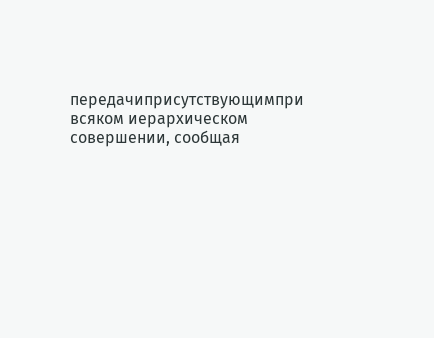передачиприсутствующимпри всяком иерархическом совершении, сообщая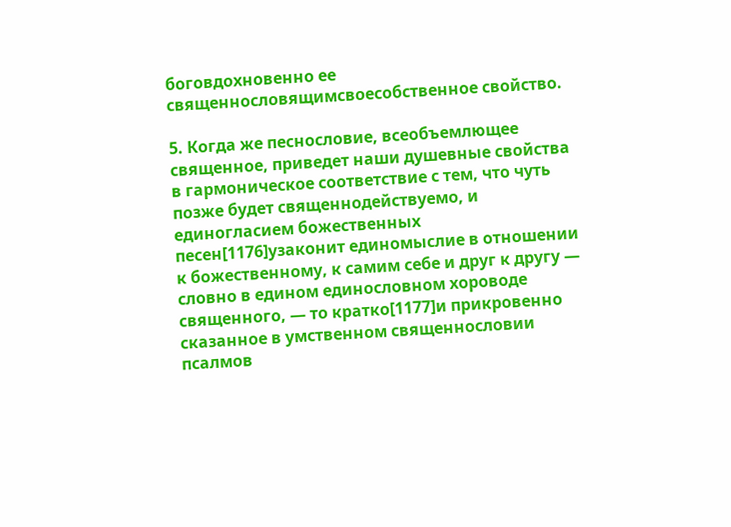боговдохновенно ее священнословящимсвоесобственное свойство.

5. Когда же песнословие, всеобъемлющее священное, приведет наши душевные свойства в гармоническое соответствие с тем, что чуть позже будет священнодействуемо, и единогласием божественных песен[1176]узаконит единомыслие в отношении к божественному, к самим себе и друг к другу — словно в едином единословном хороводе священного, — то кратко[1177]и прикровенно сказанное в умственном священнословии псалмов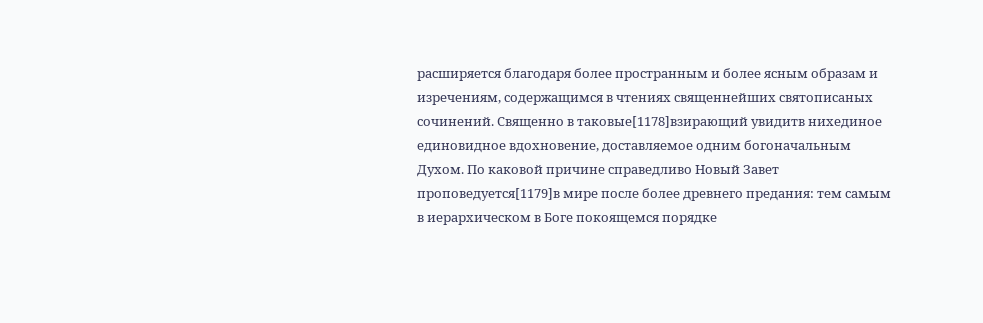расширяется благодаря более пространным и более ясным образам и изречениям, содержащимся в чтениях священнейших святописаных сочинений. Священно в таковые[1178]взирающий увидитв нихединое единовидное вдохновение, доставляемое одним богоначальным Духом. По каковой причине справедливо Новый Завет проповедуется[1179]в мире после более древнего предания: тем самым в иерархическом в Боге покоящемся порядке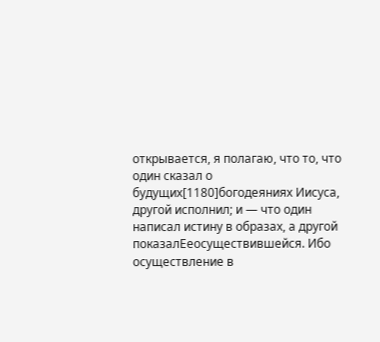открывается, я полагаю, что то, что один сказал о будущих[1180]богодеяниях Иисуса, другой исполнил; и — что один написал истину в образах, а другой показалЕеосуществившейся. Ибо осуществление в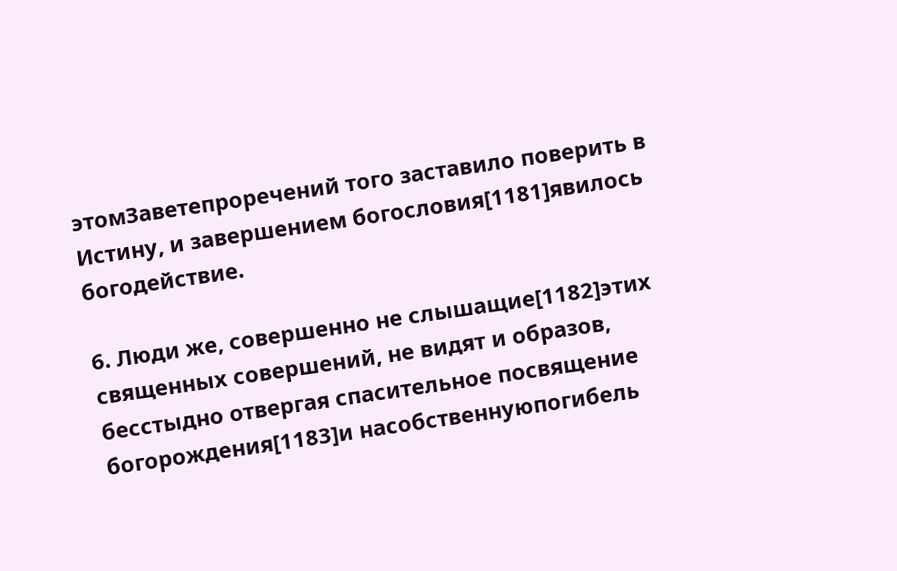этомЗаветепроречений того заставило поверить в Истину, и завершением богословия[1181]явилось богодействие.

6. Люди же, совершенно не слышащие[1182]этих священных совершений, не видят и образов, бесстыдно отвергая спасительное посвящение богорождения[1183]и насобственнуюпогибель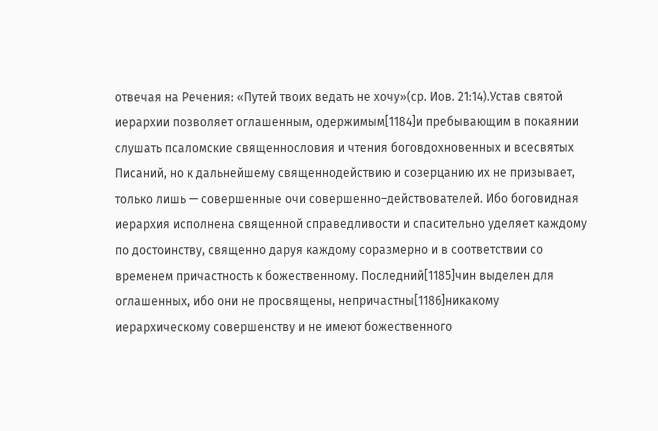отвечая на Речения: «Путей твоих ведать не хочу»(ср. Иов. 21:14).Устав святой иерархии позволяет оглашенным, одержимым[1184]и пребывающим в покаянии слушать псаломские священнословия и чтения боговдохновенных и всесвятых Писаний, но к дальнейшему священнодействию и созерцанию их не призывает, только лишь — совершенные очи совершенно–действователей. Ибо боговидная иерархия исполнена священной справедливости и спасительно уделяет каждому по достоинству, священно даруя каждому соразмерно и в соответствии со временем причастность к божественному. Последний[1185]чин выделен для оглашенных, ибо они не просвящены, непричастны[1186]никакому иерархическому совершенству и не имеют божественного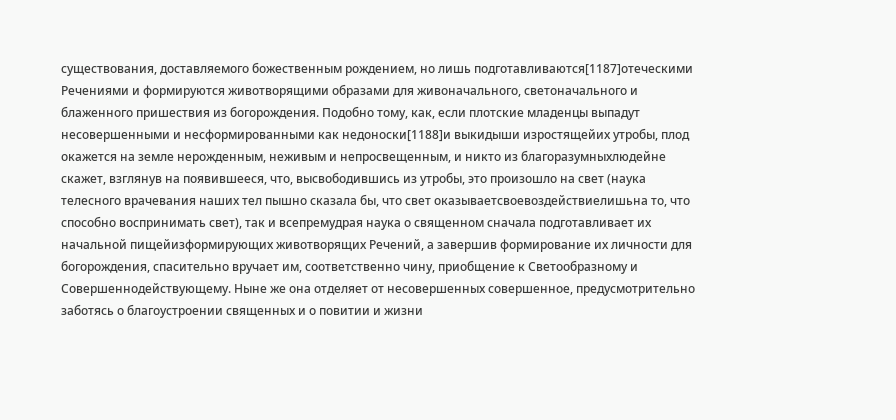существования, доставляемого божественным рождением, но лишь подготавливаются[1187]отеческими Речениями и формируются животворящими образами для живоначального, светоначального и блаженного пришествия из богорождения. Подобно тому, как, если плотские младенцы выпадут несовершенными и несформированными как недоноски[1188]и выкидыши изростящейих утробы, плод окажется на земле нерожденным, неживым и непросвещенным, и никто из благоразумныхлюдейне скажет, взглянув на появившееся, что, высвободившись из утробы, это произошло на свет (наука телесного врачевания наших тел пышно сказала бы, что свет оказываетсвоевоздействиелишьна то, что способно воспринимать свет), так и всепремудрая наука о священном сначала подготавливает их начальной пищейизформирующих животворящих Речений, а завершив формирование их личности для богорождения, спасительно вручает им, соответственно чину, приобщение к Светообразному и Совершеннодействующему. Ныне же она отделяет от несовершенных совершенное, предусмотрительно заботясь о благоустроении священных и о повитии и жизни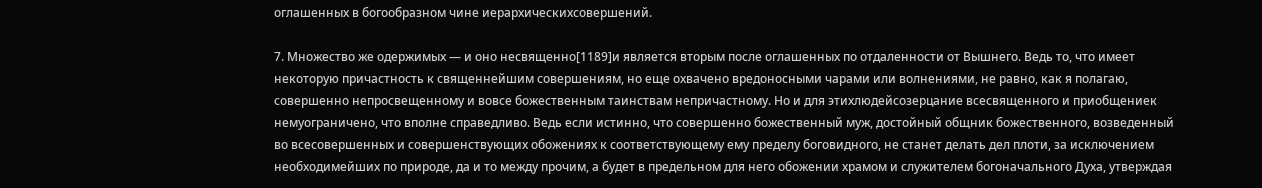оглашенных в богообразном чине иерархическихсовершений.

7. Множество же одержимых — и оно несвященно[1189]и является вторым после оглашенных по отдаленности от Вышнего. Ведь то, что имеет некоторую причастность к священнейшим совершениям, но еще охвачено вредоносными чарами или волнениями, не равно, как я полагаю, совершенно непросвещенному и вовсе божественным таинствам непричастному. Но и для этихлюдейсозерцание всесвященного и приобщениек немуограничено, что вполне справедливо. Ведь если истинно, что совершенно божественный муж, достойный общник божественного, возведенный во всесовершенных и совершенствующих обожениях к соответствующему ему пределу боговидного, не станет делать дел плоти, за исключением необходимейших по природе, да и то между прочим, а будет в предельном для него обожении храмом и служителем богоначального Духа, утверждая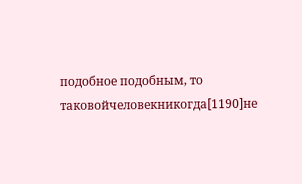подобное подобным, то таковойчеловекникогда[1190]не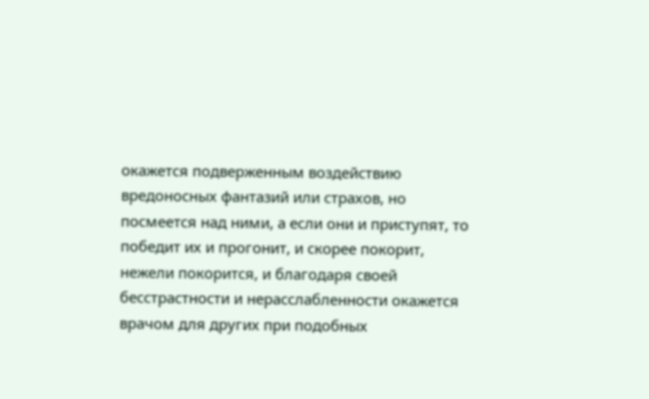окажется подверженным воздействию вредоносных фантазий или страхов, но посмеется над ними, а если они и приступят, то победит их и прогонит, и скорее покорит, нежели покорится, и благодаря своей бесстрастности и нерасслабленности окажется врачом для других при подобных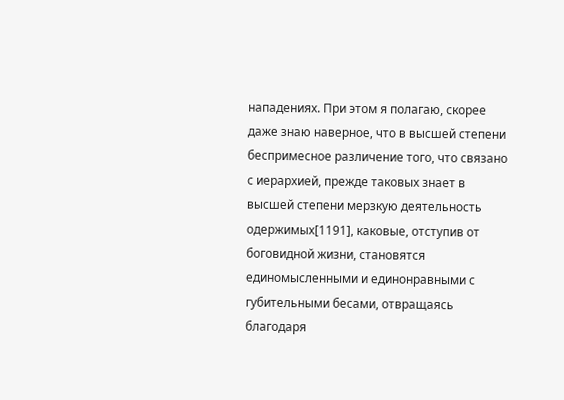нападениях. При этом я полагаю, скорее даже знаю наверное, что в высшей степени беспримесное различение того, что связано с иерархией, прежде таковых знает в высшей степени мерзкую деятельность одержимых[1191], каковые, отступив от боговидной жизни, становятся единомысленными и единонравными с губительными бесами, отвращаясь благодаря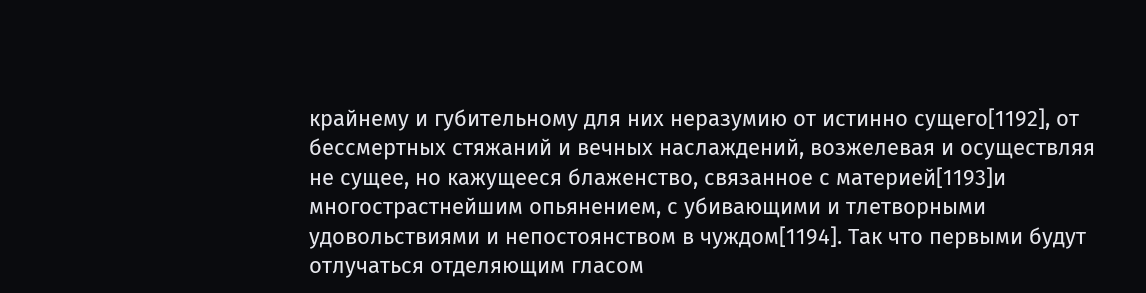крайнему и губительному для них неразумию от истинно сущего[1192], от бессмертных стяжаний и вечных наслаждений, возжелевая и осуществляя не сущее, но кажущееся блаженство, связанное с материей[1193]и многострастнейшим опьянением, с убивающими и тлетворными удовольствиями и непостоянством в чуждом[1194]. Так что первыми будут отлучаться отделяющим гласом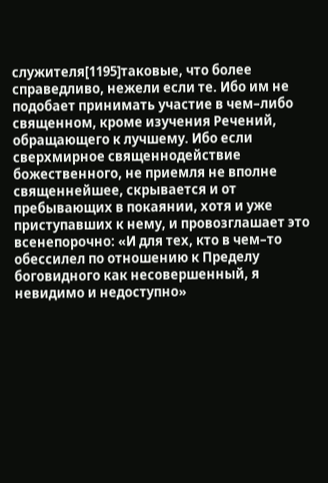служителя[1195]таковые, что более справедливо, нежели если те. Ибо им не подобает принимать участие в чем–либо священном, кроме изучения Речений, обращающего к лучшему. Ибо если сверхмирное священнодействие божественного, не приемля не вполне священнейшее, скрывается и от пребывающих в покаянии, хотя и уже приступавших к нему, и провозглашает это всенепорочно: «И для тех, кто в чем–то обессилел по отношению к Пределу боговидного как несовершенный, я невидимо и недоступно»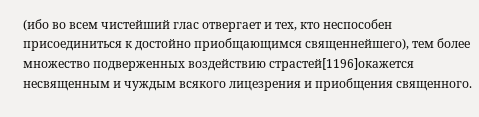(ибо во всем чистейший глас отвергает и тех, кто неспособен присоединиться к достойно приобщающимся священнейшего), тем более множество подверженных воздействию страстей[1196]окажется несвященным и чуждым всякого лицезрения и приобщения священного.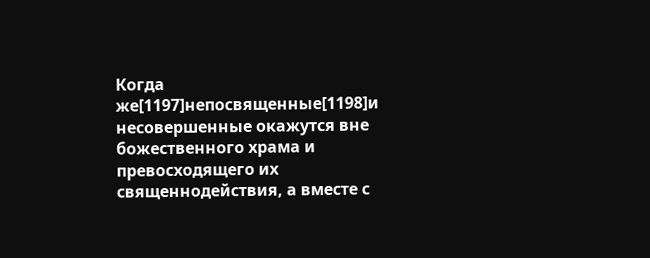Когда же[1197]непосвященные[1198]и несовершенные окажутся вне божественного храма и превосходящего их священнодействия, а вместе с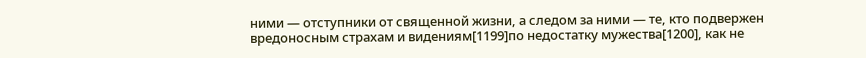ними — отступники от священной жизни, а следом за ними — те, кто подвержен вредоносным страхам и видениям[1199]по недостатку мужества[1200], как не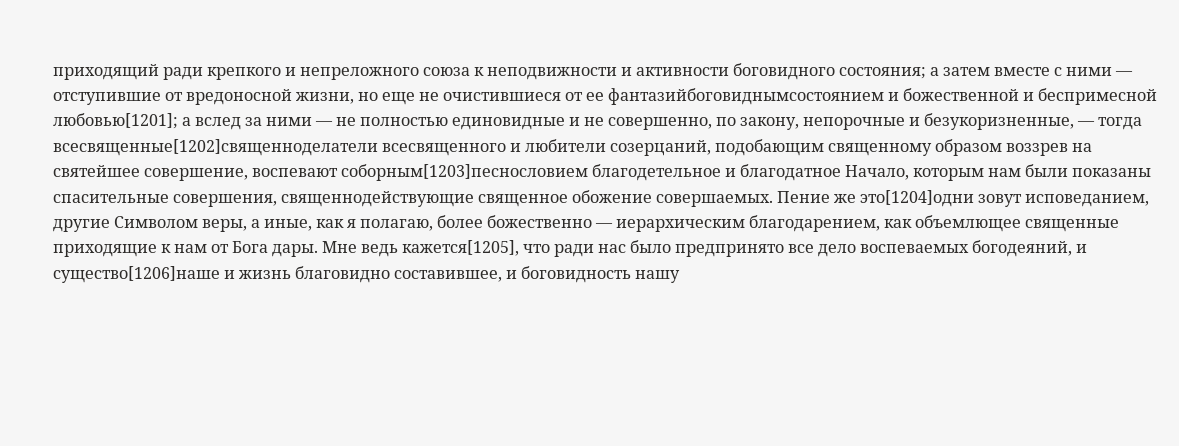приходящий ради крепкого и непреложного союза к неподвижности и активности боговидного состояния; а затем вместе с ними — отступившие от вредоносной жизни, но еще не очистившиеся от ее фантазийбоговиднымсостоянием и божественной и беспримесной любовью[1201]; а вслед за ними — не полностью единовидные и не совершенно, по закону, непорочные и безукоризненные, — тогда всесвященные[1202]священноделатели всесвященного и любители созерцаний, подобающим священному образом воззрев на святейшее совершение, воспевают соборным[1203]песнословием благодетельное и благодатное Начало, которым нам были показаны спасительные совершения, священнодействующие священное обожение совершаемых. Пение же это[1204]одни зовут исповеданием, другие Символом веры, а иные, как я полагаю, более божественно — иерархическим благодарением, как объемлющее священные приходящие к нам от Бога дары. Мне ведь кажется[1205], что ради нас было предпринято все дело воспеваемых богодеяний, и существо[1206]наше и жизнь благовидно составившее, и боговидность нашу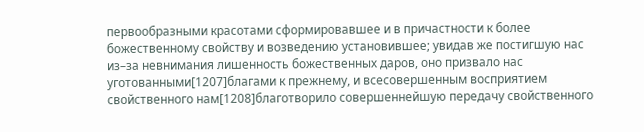первообразными красотами сформировавшее и в причастности к более божественному свойству и возведению установившее; увидав же постигшую нас из–за невнимания лишенность божественных даров, оно призвало нас уготованными[1207]благами к прежнему, и всесовершенным восприятием свойственного нам[1208]благотворило совершеннейшую передачу свойственного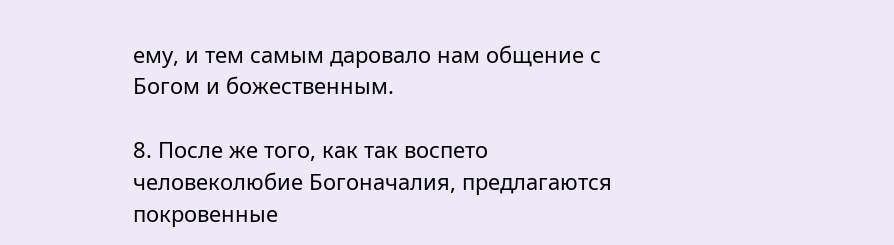ему, и тем самым даровало нам общение с Богом и божественным.

8. После же того, как так воспето человеколюбие Богоначалия, предлагаются покровенные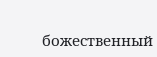божественный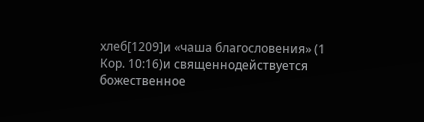хлеб[1209]и «чаша благословения» (1 Кор. 10:16)и священнодействуется божественное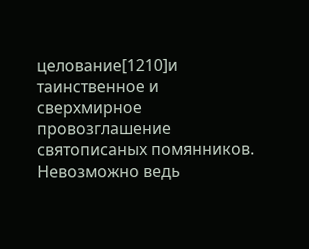целование[1210]и таинственное и сверхмирное провозглашение святописаных помянников. Невозможно ведь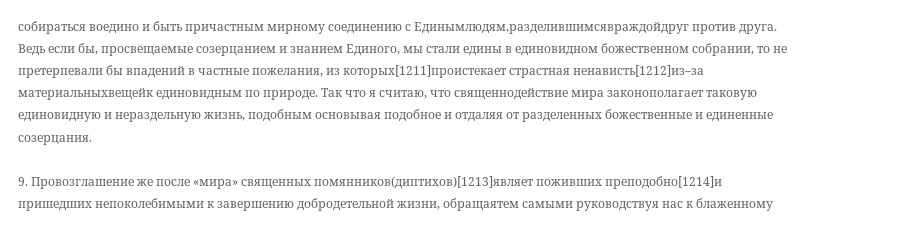собираться воедино и быть причастным мирному соединению с Единымлюдям,разделившимсявраждойдруг против друга. Ведь если бы, просвещаемые созерцанием и знанием Единого, мы стали едины в единовидном божественном собрании, то не претерпевали бы впадений в частные пожелания, из которых[1211]проистекает страстная ненависть[1212]из–за материальныхвещейк единовидным по природе. Так что я считаю, что священнодействие мира законополагает таковую единовидную и нераздельную жизнь, подобным основывая подобное и отдаляя от разделенных божественные и единенные созерцания.

9. Провозглашение же после «мира» священных помянников(диптихов)[1213]являет поживших преподобно[1214]и пришедших непоколебимыми к завершению добродетельной жизни, обращаятем самыми руководствуя нас к блаженному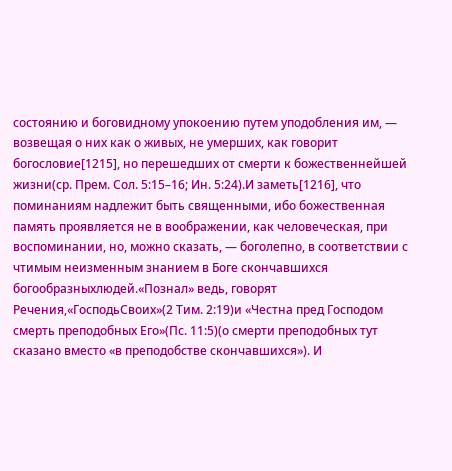состоянию и боговидному упокоению путем уподобления им, — возвещая о них как о живых, не умерших, как говорит богословие[1215], но перешедших от смерти к божественнейшей жизни(ср. Прем. Сол. 5:15–16; Ин. 5:24).И заметь[1216], что поминаниям надлежит быть священными, ибо божественная память проявляется не в воображении, как человеческая, при воспоминании, но, можно сказать, — боголепно, в соответствии с чтимым неизменным знанием в Боге скончавшихся богообразныхлюдей.«Познал» ведь, говорят Речения,«ГосподьСвоих»(2 Тим. 2:19)и «Честна пред Господом смерть преподобных Его»(Пс. 11:5)(о смерти преподобных тут сказано вместо «в преподобстве скончавшихся»). И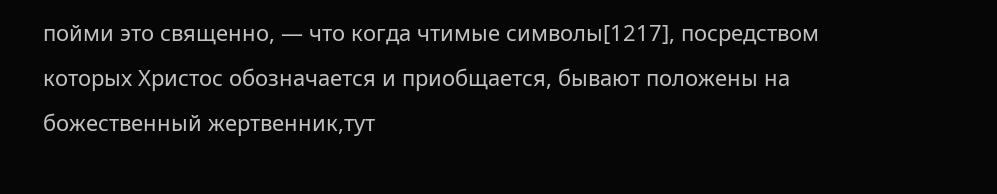пойми это священно, — что когда чтимые символы[1217], посредством которых Христос обозначается и приобщается, бывают положены на божественный жертвенник,тут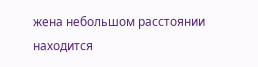жена небольшом расстоянии находится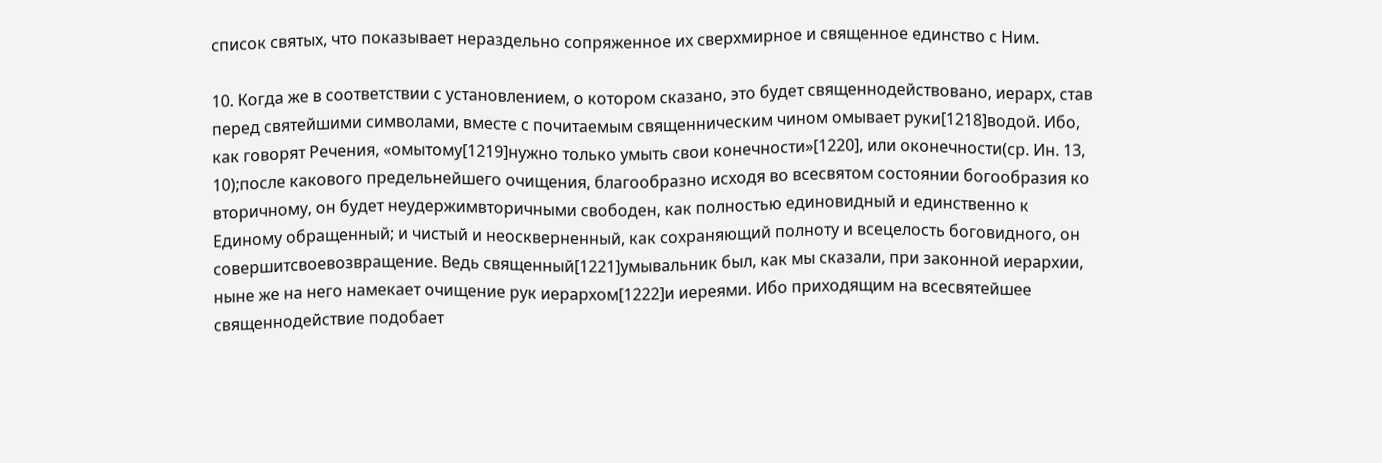список святых, что показывает нераздельно сопряженное их сверхмирное и священное единство с Ним.

10. Когда же в соответствии с установлением, о котором сказано, это будет священнодействовано, иерарх, став перед святейшими символами, вместе с почитаемым священническим чином омывает руки[1218]водой. Ибо, как говорят Речения, «омытому[1219]нужно только умыть свои конечности»[1220], или оконечности(ср. Ин. 13, 10);после какового предельнейшего очищения, благообразно исходя во всесвятом состоянии богообразия ко вторичному, он будет неудержимвторичными свободен, как полностью единовидный и единственно к Единому обращенный; и чистый и неоскверненный, как сохраняющий полноту и всецелость боговидного, он совершитсвоевозвращение. Ведь священный[1221]умывальник был, как мы сказали, при законной иерархии, ныне же на него намекает очищение рук иерархом[1222]и иереями. Ибо приходящим на всесвятейшее священнодействие подобает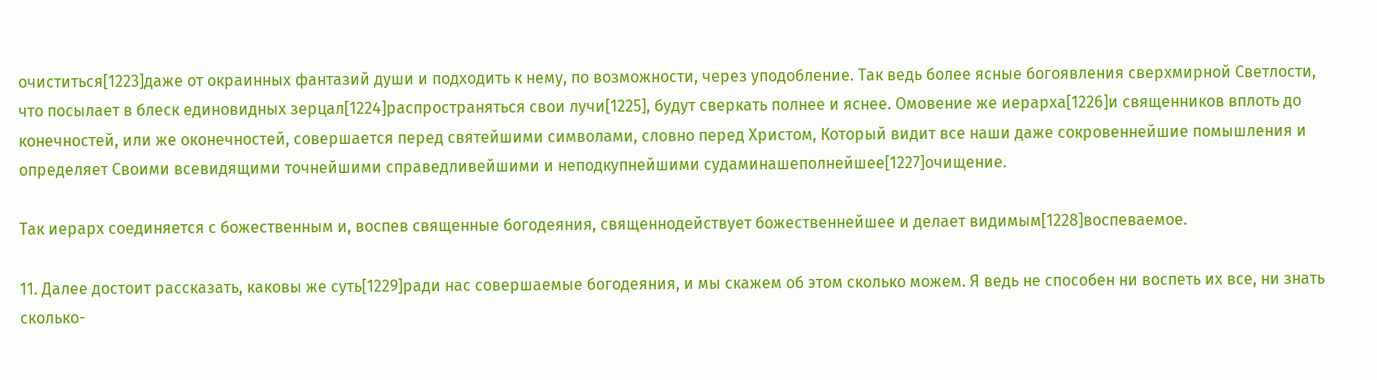очиститься[1223]даже от окраинных фантазий души и подходить к нему, по возможности, через уподобление. Так ведь более ясные богоявления сверхмирной Светлости, что посылает в блеск единовидных зерцал[1224]распространяться свои лучи[1225], будут сверкать полнее и яснее. Омовение же иерарха[1226]и священников вплоть до конечностей, или же оконечностей, совершается перед святейшими символами, словно перед Христом, Который видит все наши даже сокровеннейшие помышления и определяет Своими всевидящими точнейшими справедливейшими и неподкупнейшими судаминашеполнейшее[1227]очищение.

Так иерарх соединяется с божественным и, воспев священные богодеяния, священнодействует божественнейшее и делает видимым[1228]воспеваемое.

11. Далее достоит рассказать, каковы же суть[1229]ради нас совершаемые богодеяния, и мы скажем об этом сколько можем. Я ведь не способен ни воспеть их все, ни знать сколько-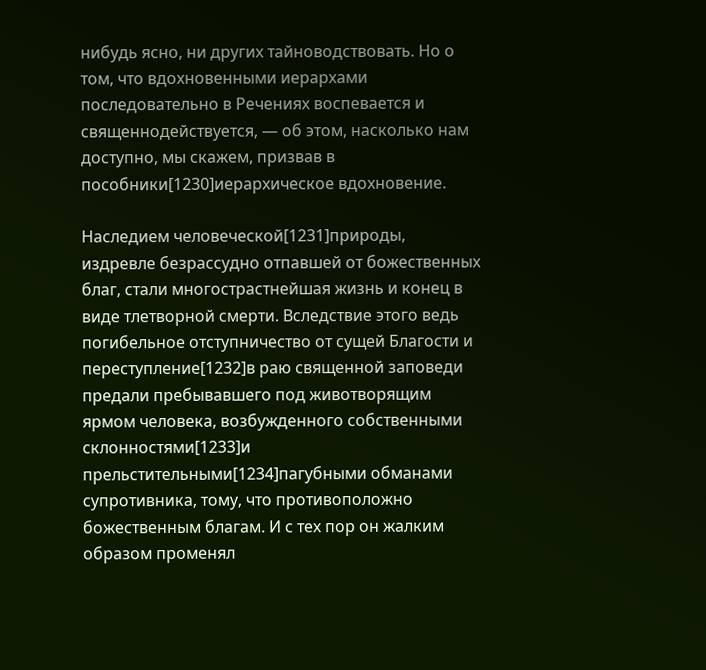нибудь ясно, ни других тайноводствовать. Но о том, что вдохновенными иерархами последовательно в Речениях воспевается и священнодействуется, — об этом, насколько нам доступно, мы скажем, призвав в пособники[1230]иерархическое вдохновение.

Наследием человеческой[1231]природы, издревле безрассудно отпавшей от божественных благ, стали многострастнейшая жизнь и конец в виде тлетворной смерти. Вследствие этого ведь погибельное отступничество от сущей Благости и переступление[1232]в раю священной заповеди предали пребывавшего под животворящим ярмом человека, возбужденного собственными склонностями[1233]и прельстительными[1234]пагубными обманами супротивника, тому, что противоположно божественным благам. И с тех пор он жалким образом променял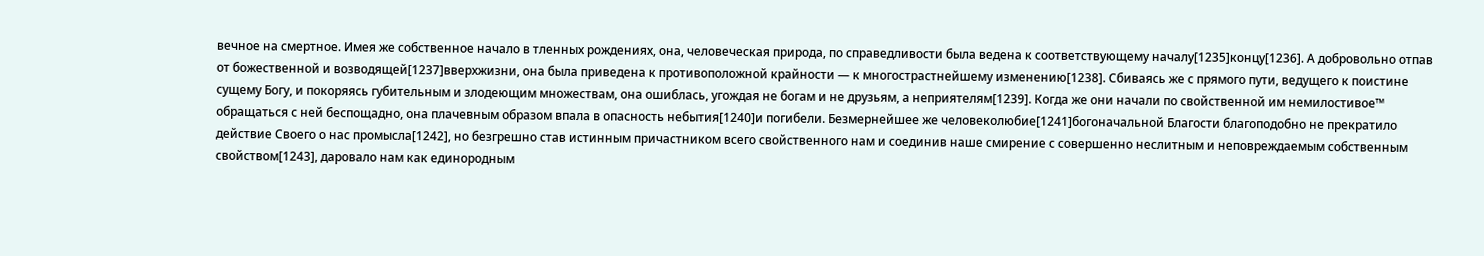вечное на смертное. Имея же собственное начало в тленных рождениях, она, человеческая природа, по справедливости была ведена к соответствующему началу[1235]концу[1236]. А добровольно отпав от божественной и возводящей[1237]вверхжизни, она была приведена к противоположной крайности — к многострастнейшему изменению[1238]. Сбиваясь же с прямого пути, ведущего к поистине сущему Богу, и покоряясь губительным и злодеющим множествам, она ошиблась, угождая не богам и не друзьям, а неприятелям[1239]. Когда же они начали по свойственной им немилостивое™ обращаться с ней беспощадно, она плачевным образом впала в опасность небытия[1240]и погибели. Безмернейшее же человеколюбие[1241]богоначальной Благости благоподобно не прекратило действие Своего о нас промысла[1242], но безгрешно став истинным причастником всего свойственного нам и соединив наше смирение с совершенно неслитным и неповреждаемым собственным свойством[1243], даровало нам как единородным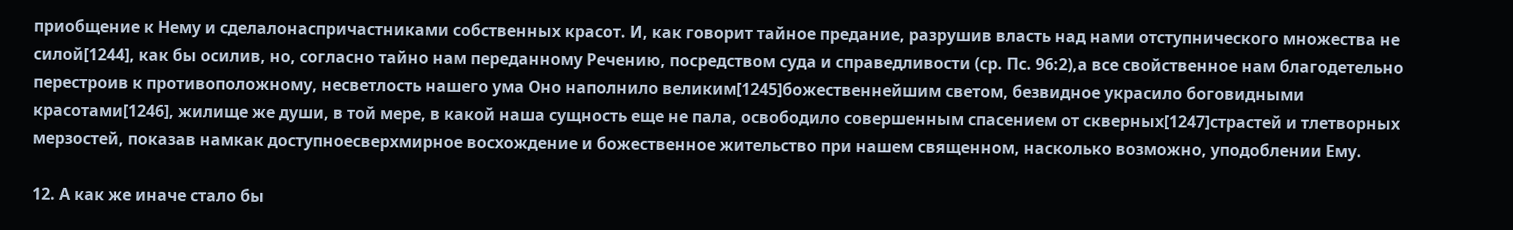приобщение к Нему и сделалонаспричастниками собственных красот. И, как говорит тайное предание, разрушив власть над нами отступнического множества не силой[1244], как бы осилив, но, согласно тайно нам переданному Речению, посредством суда и справедливости (ср. Пс. 96:2),а все свойственное нам благодетельно перестроив к противоположному, несветлость нашего ума Оно наполнило великим[1245]божественнейшим светом, безвидное украсило боговидными красотами[1246], жилище же души, в той мере, в какой наша сущность еще не пала, освободило совершенным спасением от скверных[1247]страстей и тлетворных мерзостей, показав намкак доступноесверхмирное восхождение и божественное жительство при нашем священном, насколько возможно, уподоблении Ему.

12. А как же иначе стало бы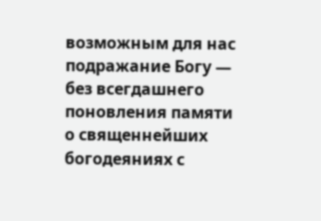возможным для нас подражание Богу — без всегдашнего поновления памяти о священнейших богодеяниях с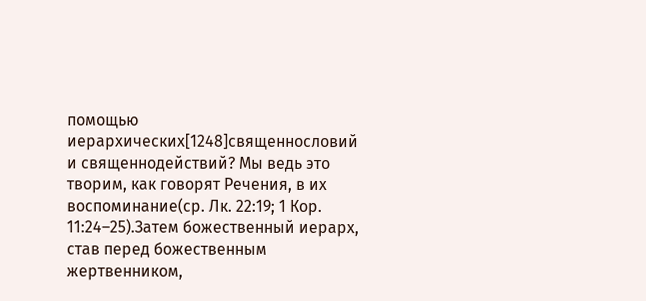помощью иерархических[1248]священнословий и священнодействий? Мы ведь это творим, как говорят Речения, в их воспоминание(ср. Лк. 22:19; 1 Кор. 11:24–25).Затем божественный иерарх, став перед божественным жертвенником,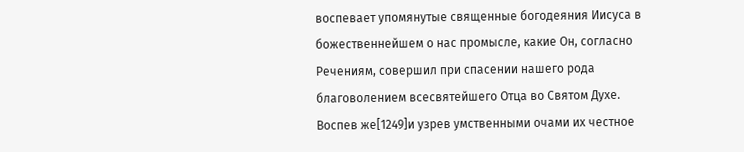воспевает упомянутые священные богодеяния Иисуса в божественнейшем о нас промысле, какие Он, согласно Речениям, совершил при спасении нашего рода благоволением всесвятейшего Отца во Святом Духе. Воспев же[1249]и узрев умственными очами их честное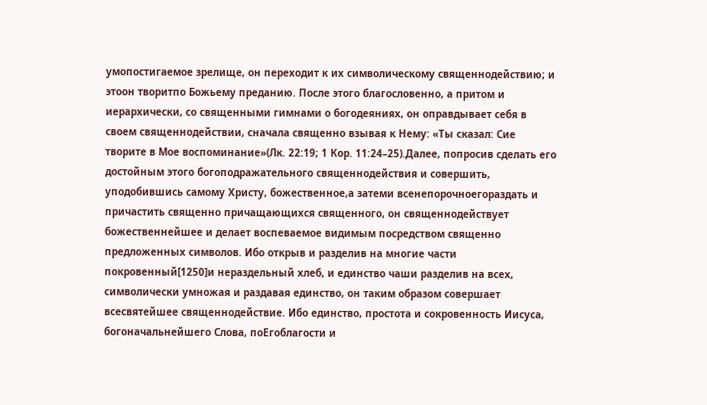умопостигаемое зрелище, он переходит к их символическому священнодействию; и этоон творитпо Божьему преданию. После этого благословенно, а притом и иерархически, со священными гимнами о богодеяниях, он оправдывает себя в своем священнодействии, сначала священно взывая к Нему: «Ты сказал: Сие творите в Мое воспоминание»(Лк. 22:19; 1 Кор. 11:24–25).Далее, попросив сделать его достойным этого богоподражательного священнодействия и совершить, уподобившись самому Христу, божественное,а затеми всенепорочноегораздать и причастить священно причащающихся священного, он священнодействует божественнейшее и делает воспеваемое видимым посредством священно предложенных символов. Ибо открыв и разделив на многие части покровенный[1250]и нераздельный хлеб, и единство чаши разделив на всех, символически умножая и раздавая единство, он таким образом совершает всесвятейшее священнодействие. Ибо единство, простота и сокровенность Иисуса, богоначальнейшего Слова, поЕгоблагости и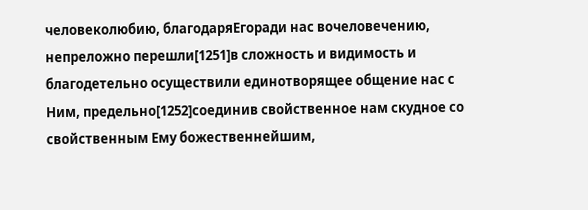человеколюбию, благодаряЕгоради нас вочеловечению, непреложно перешли[1251]в сложность и видимость и благодетельно осуществили единотворящее общение нас с Ним, предельно[1252]соединив свойственное нам скудное со свойственным Ему божественнейшим,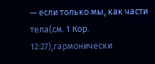— если только мы, как части тела(см. 1 Кор. 12:27),гармонически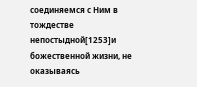соединяемся с Ним в тождестве непостыдной[1253]и божественной жизни, не оказываясь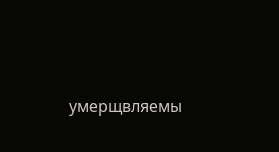умерщвляемы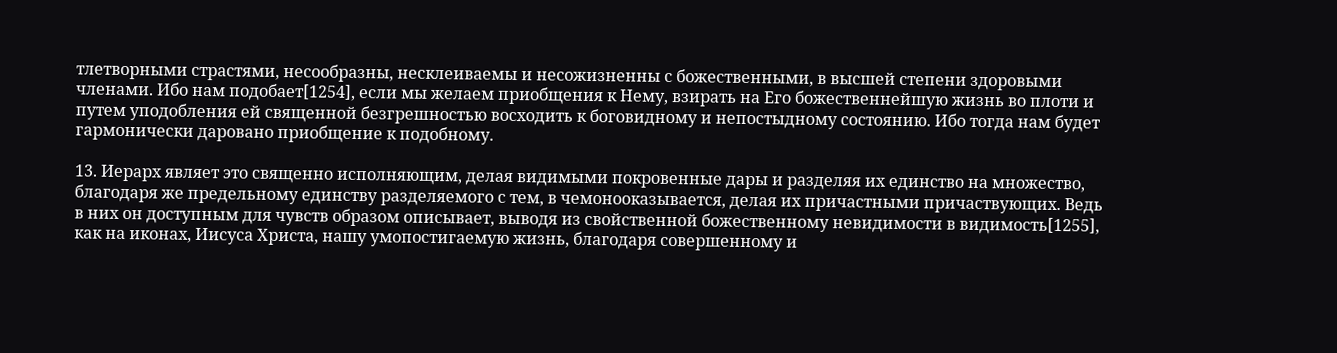тлетворными страстями, несообразны, несклеиваемы и несожизненны с божественными, в высшей степени здоровыми членами. Ибо нам подобает[1254], если мы желаем приобщения к Нему, взирать на Его божественнейшую жизнь во плоти и путем уподобления ей священной безгрешностью восходить к боговидному и непостыдному состоянию. Ибо тогда нам будет гармонически даровано приобщение к подобному.

13. Иерарх являет это священно исполняющим, делая видимыми покровенные дары и разделяя их единство на множество, благодаря же предельному единству разделяемого с тем, в чемонооказывается, делая их причастными причаствующих. Ведь в них он доступным для чувств образом описывает, выводя из свойственной божественному невидимости в видимость[1255], как на иконах, Иисуса Христа, нашу умопостигаемую жизнь, благодаря совершенному и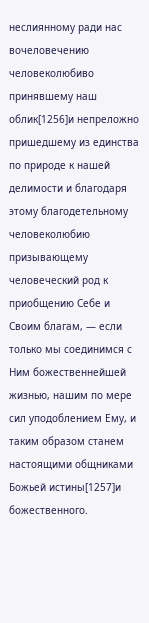неслиянному ради нас вочеловечению человеколюбиво принявшему наш облик[1256]и непреложно пришедшему из единства по природе к нашей делимости и благодаря этому благодетельному человеколюбию призывающему человеческий род к приобщению Себе и Своим благам, — если только мы соединимся с Ним божественнейшей жизнью, нашим по мере сил уподоблением Ему, и таким образом станем настоящими общниками Божьей истины[1257]и божественного.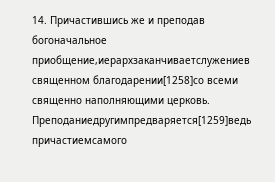14. Причастившись же и преподав богоначальное приобщение,иерархзаканчиваетслужениев священном благодарении[1258]со всеми священно наполняющими церковь. Преподаниедругимпредваряется[1259]ведь причастиемсамого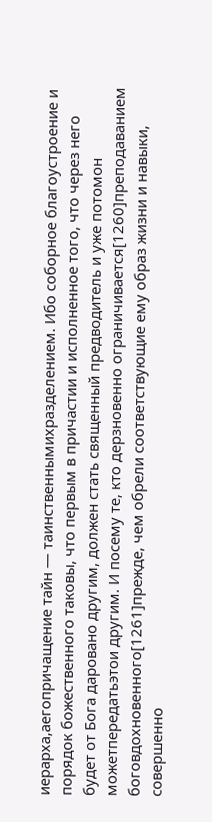иерарха,аегопричащение тайн — таинственнымихразделением. Ибо соборное благоустроение и порядок божественного таковы, что первым в причастии и исполненное того, что через него будет от Бога даровано другим, должен стать священный предводитель и уже потомон можетпередатьэтои другим. И посему те, кто дерзновенно ограничивается[1260]преподаванием боговдохновенного[1261]прежде, чем обрели соответствующие ему образ жизни и навыки, совершенно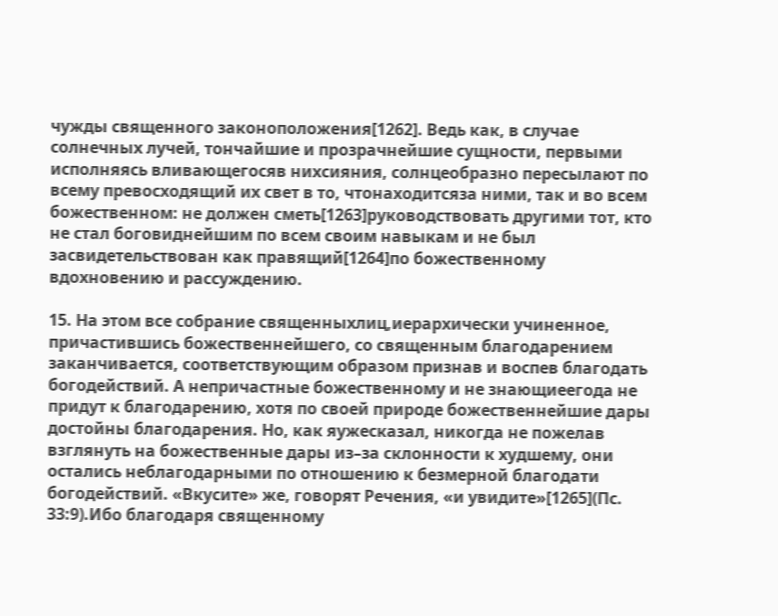чужды священного законоположения[1262]. Ведь как, в случае солнечных лучей, тончайшие и прозрачнейшие сущности, первыми исполняясь вливающегосяв нихсияния, солнцеобразно пересылают по всему превосходящий их свет в то, чтонаходитсяза ними, так и во всем божественном: не должен сметь[1263]руководствовать другими тот, кто не стал боговиднейшим по всем своим навыкам и не был засвидетельствован как правящий[1264]по божественному вдохновению и рассуждению.

15. На этом все собрание священныхлиц,иерархически учиненное, причастившись божественнейшего, со священным благодарением заканчивается, соответствующим образом признав и воспев благодать богодействий. А непричастные божественному и не знающиеегода не придут к благодарению, хотя по своей природе божественнейшие дары достойны благодарения. Но, как яужесказал, никогда не пожелав взглянуть на божественные дары из–за склонности к худшему, они остались неблагодарными по отношению к безмерной благодати богодействий. «Вкусите» же, говорят Речения, «и увидите»[1265](Пс. 33:9).Ибо благодаря священному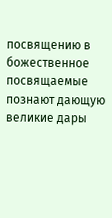посвящению в божественное посвящаемые познают дающую великие дары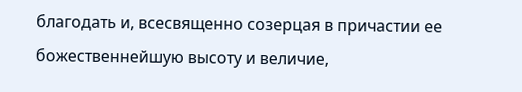благодать и, всесвященно созерцая в причастии ее божественнейшую высоту и величие,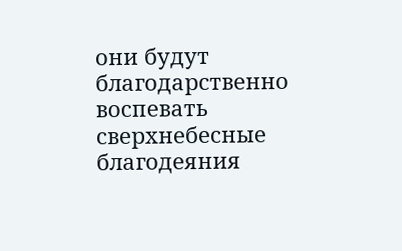они будут благодарственно воспевать сверхнебесные благодеяния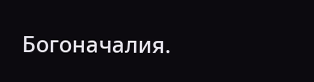Богоначалия.